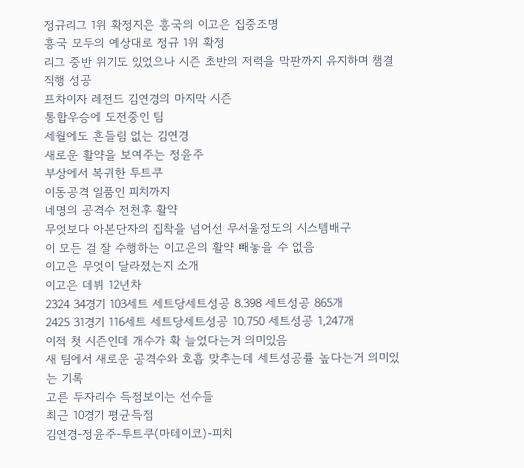정규리그 1위 확정지은 흥국의 이고은 집중조명
흥국 모두의 예상대로 정규 1위 확정
리그 중반 위기도 있었으나 시즌 초반의 저력을 막판까지 유지하며 챔결 직행 성공
프차이자 레전드 김연경의 마지막 시즌
통합우승에 도전중인 팀
세월에도 흔들림 없는 김연경
새로운 활약을 보여주는 정윤주
부상에서 복귀한 투트쿠
이동공격 일품인 피치까지
네명의 공격수 전천후 활약
무엇보다 아본단자의 집착을 넘어선 무서울정도의 시스템배구
이 모든 걸 잘 수행하는 이고은의 활약 빼놓을 수 없음
이고은 무엇이 달라졌는지 소개
이고은 데뷔 12년차
2324 34경기 103세트 세트당세트성공 8.398 세트성공 865개
2425 31경기 116세트 세트당세트성공 10.750 세트성공 1,247개
이적 첫 시즌인데 개수가 확 늘었다는거 의미있음
새 팀에서 새로운 공격수와 호흡 맞추는데 세트성공률 높다는거 의미있는 기록
고른 두자리수 득점보이는 선수들
최근 10경기 평균득점
김연경-정윤주-투트쿠(마테이코)-피치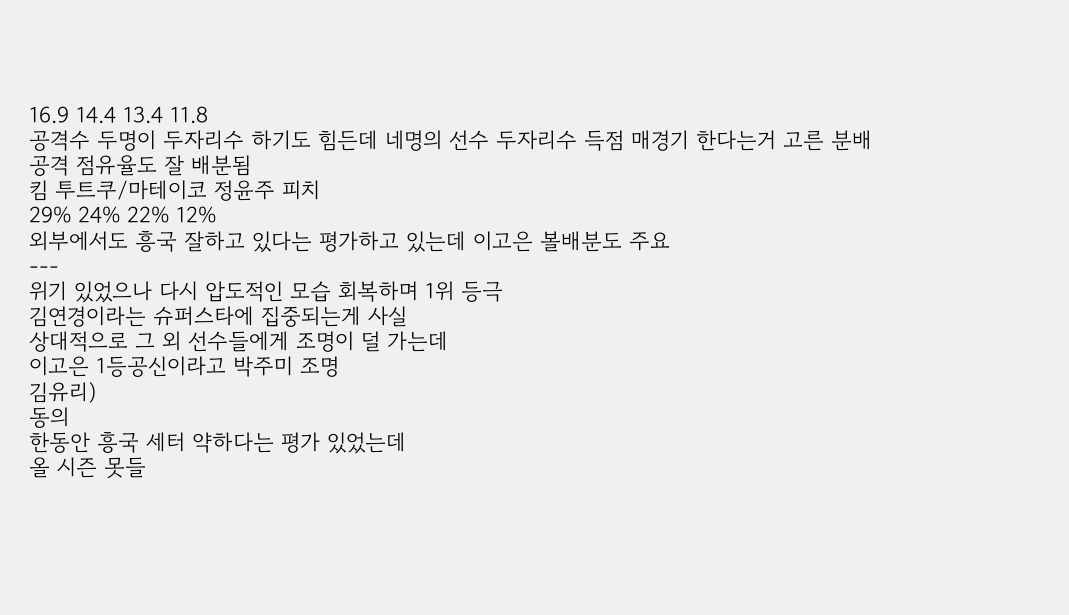16.9 14.4 13.4 11.8
공격수 두명이 두자리수 하기도 힘든데 네명의 선수 두자리수 득점 매경기 한다는거 고른 분배
공격 점유율도 잘 배분됨
킴 투트쿠/마테이코 정윤주 피치
29% 24% 22% 12%
외부에서도 흥국 잘하고 있다는 평가하고 있는데 이고은 볼배분도 주요
---
위기 있었으나 다시 압도적인 모습 회복하며 1위 등극
김연경이라는 슈퍼스타에 집중되는게 사실
상대적으로 그 외 선수들에게 조명이 덜 가는데
이고은 1등공신이라고 박주미 조명
김유리)
동의
한동안 흥국 세터 약하다는 평가 있었는데
올 시즌 못들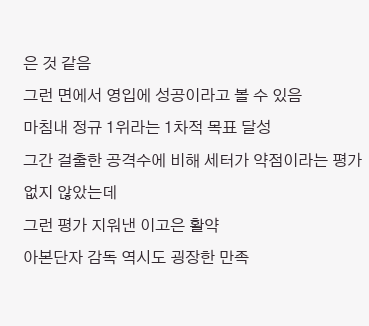은 것 같음
그런 면에서 영입에 성공이라고 볼 수 있음
마침내 정규 1위라는 1차적 목표 달성
그간 걸출한 공격수에 비해 세터가 약점이라는 평가 없지 않았는데
그런 평가 지워낸 이고은 활약
아본단자 감독 역시도 굉장한 만족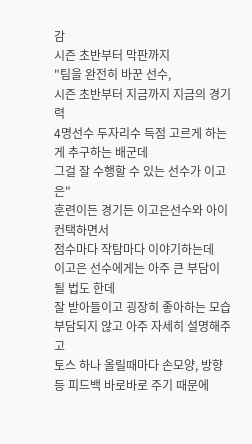감
시즌 초반부터 막판까지
"팀을 완전히 바꾼 선수,
시즌 초반부터 지금까지 지금의 경기력
4명선수 두자리수 득점 고르게 하는게 추구하는 배군데
그걸 잘 수행할 수 있는 선수가 이고은"
훈련이든 경기든 이고은선수와 아이컨택하면서
점수마다 작탐마다 이야기하는데
이고은 선수에게는 아주 큰 부담이 될 법도 한데
잘 받아들이고 굉장히 좋아하는 모습
부담되지 않고 아주 자세히 설명해주고
토스 하나 올릴때마다 손모양, 방향 등 피드백 바로바로 주기 때문에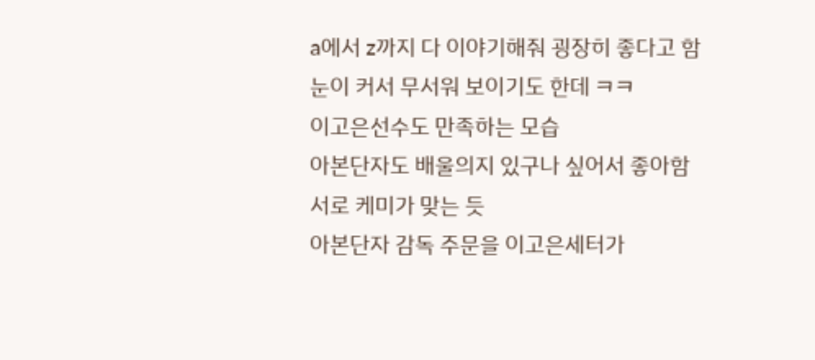a에서 z까지 다 이야기해줘 굉장히 좋다고 함
눈이 커서 무서워 보이기도 한데 ㅋㅋ
이고은선수도 만족하는 모습
아본단자도 배울의지 있구나 싶어서 좋아함
서로 케미가 맞는 듯
아본단자 감독 주문을 이고은세터가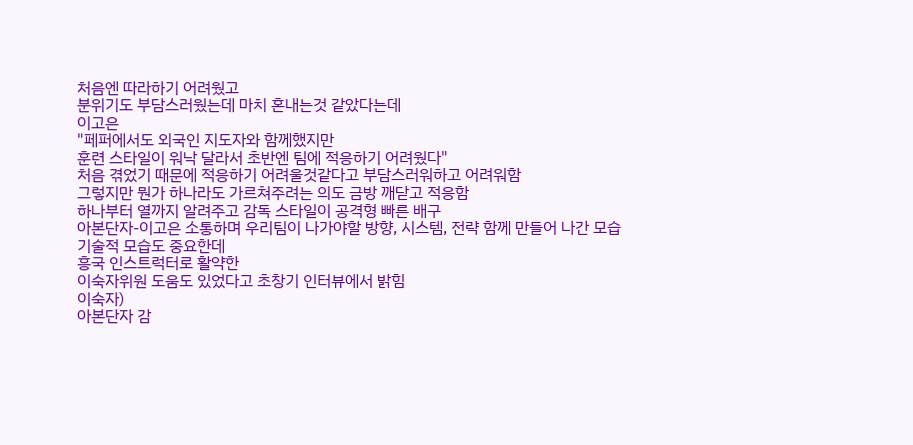처음엔 따라하기 어려웠고
분위기도 부담스러웠는데 마치 혼내는것 같았다는데
이고은
"페퍼에서도 외국인 지도자와 함께했지만
훈련 스타일이 워낙 달라서 초반엔 팀에 적응하기 어려웠다"
처음 겪었기 때문에 적응하기 어려울것같다고 부담스러워하고 어려워함
그렇지만 뭔가 하나라도 가르쳐주려는 의도 금방 깨닫고 적응함
하나부터 열까지 알려주고 감독 스타일이 공격형 빠른 배구
아본단자-이고은 소통하며 우리팀이 나가야할 방향, 시스템, 전략 함께 만들어 나간 모습
기술적 모습도 중요한데
흥국 인스트럭터로 활약한
이숙자위원 도움도 있었다고 초창기 인터뷰에서 밝힘
이숙자)
아본단자 감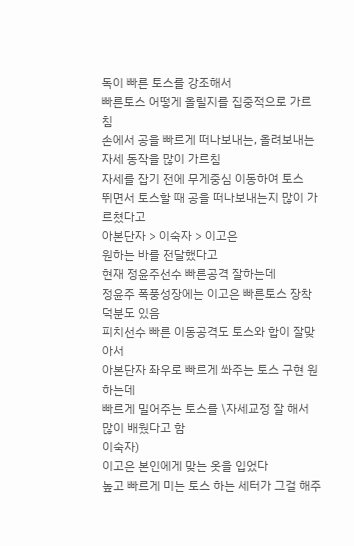독이 빠른 토스를 강조해서
빠른토스 어떻게 올릴지를 집중적으로 가르침
손에서 공을 빠르게 떠나보내는, 올려보내는 자세 동작을 많이 가르침
자세를 잡기 전에 무게중심 이동하여 토스
뛰면서 토스할 때 공을 떠나보내는지 많이 가르쳤다고
아본단자 > 이숙자 > 이고은
원하는 바를 전달했다고
현재 정윤주선수 빠른공격 잘하는데
정윤주 폭풍성장에는 이고은 빠른토스 장착덕분도 있음
피치선수 빠른 이동공격도 토스와 합이 잘맞아서
아본단자 좌우로 빠르게 쏴주는 토스 구현 원하는데
빠르게 밀어주는 토스를 \자세교정 잘 해서 많이 배웠다고 함
이숙자)
이고은 본인에게 맞는 옷을 입었다
높고 빠르게 미는 토스 하는 세터가 그걸 해주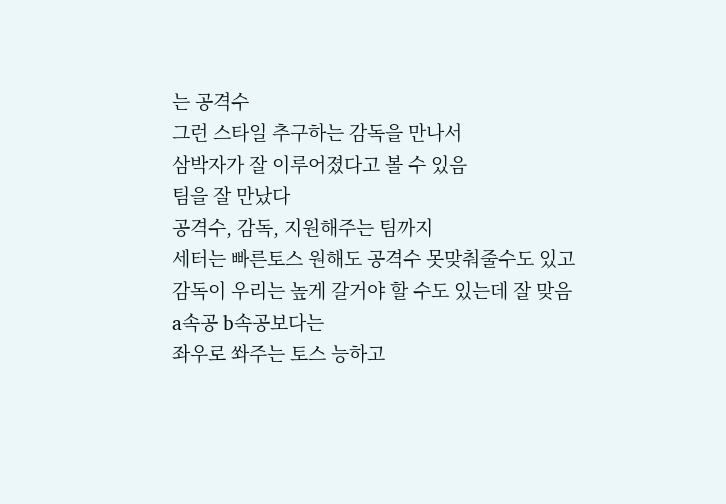는 공격수
그런 스타일 추구하는 감독을 만나서
삼박자가 잘 이루어졌다고 볼 수 있음
팀을 잘 만났다
공격수, 감독, 지원해주는 팀까지
세터는 빠른토스 원해도 공격수 못맞춰줄수도 있고
감독이 우리는 높게 갈거야 할 수도 있는데 잘 맞음
a속공 b속공보다는
좌우로 쏴주는 토스 능하고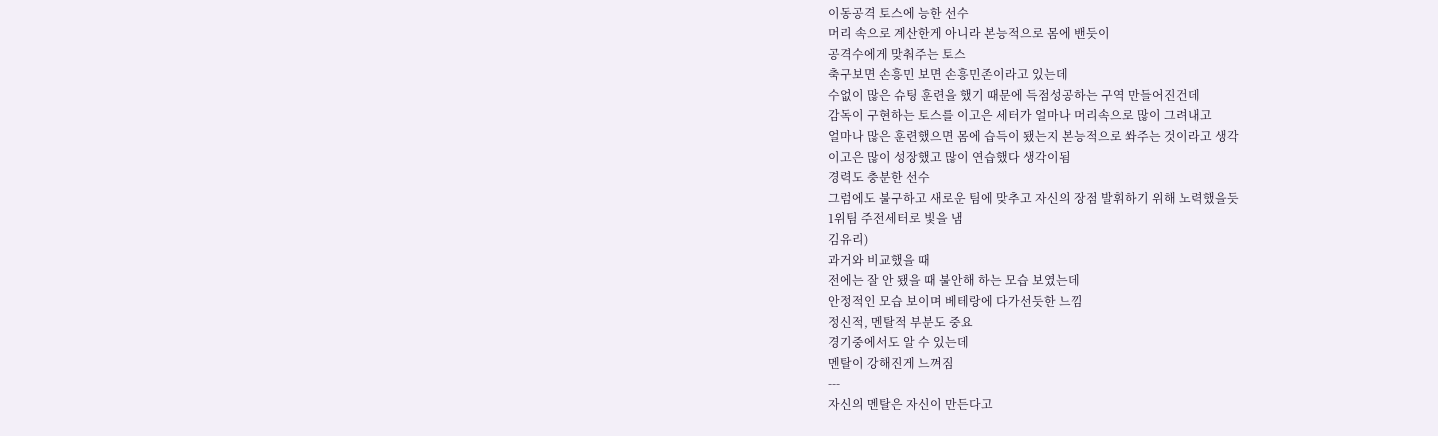이동공격 토스에 능한 선수
머리 속으로 계산한게 아니라 본능적으로 몸에 밴듯이
공격수에게 맞춰주는 토스
축구보면 손흥민 보면 손흥민존이라고 있는데
수없이 많은 슈팅 훈련을 했기 때문에 득점성공하는 구역 만들어진건데
감독이 구현하는 토스를 이고은 세터가 얼마나 머리속으로 많이 그려내고
얼마나 많은 훈련했으면 몸에 습득이 됐는지 본능적으로 쏴주는 것이라고 생각
이고은 많이 성장했고 많이 연습했다 생각이됨
경력도 충분한 선수
그럼에도 불구하고 새로운 팀에 맞추고 자신의 장점 발휘하기 위해 노력했을듯
1위팀 주전세터로 빛을 냄
김유리)
과거와 비교했을 때
전에는 잘 안 됐을 때 불안해 하는 모습 보였는데
안정적인 모습 보이며 베테랑에 다가선듯한 느낌
정신적, 멘탈적 부분도 중요
경기중에서도 알 수 있는데
멘탈이 강해진게 느껴짐
---
자신의 멘탈은 자신이 만든다고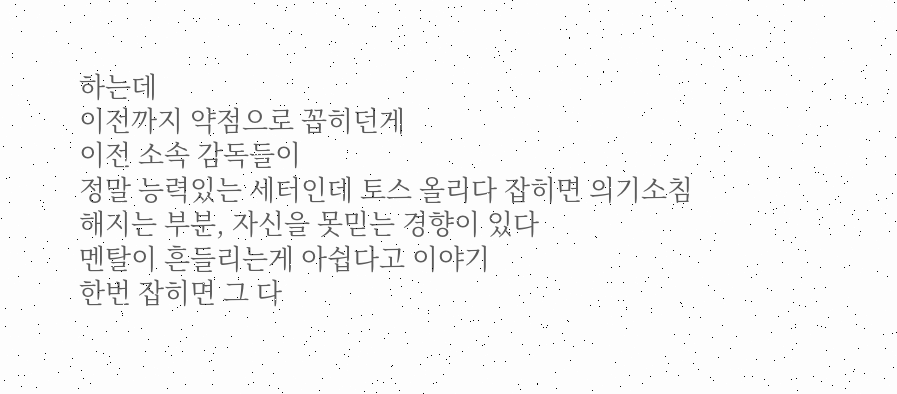하는데
이전까지 약점으로 꼽히던게
이전 소속 감독들이
정말 능력있는 세터인데 토스 올리다 잡히면 의기소침해지는 부분, 자신을 못믿는 경향이 있다
멘탈이 흔들리는게 아쉽다고 이야기
한번 잡히면 그 다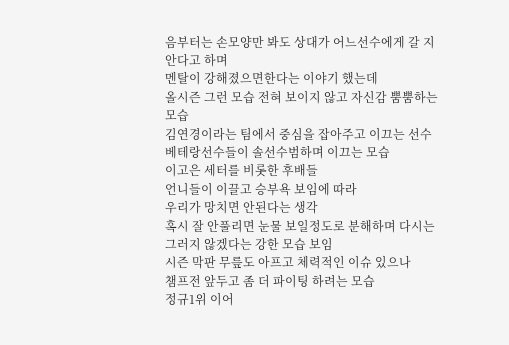음부터는 손모양만 봐도 상대가 어느선수에게 갈 지안다고 하며
멘탈이 강해졌으면한다는 이야기 했는데
올시즌 그런 모습 전혀 보이지 않고 자신감 뿜뿜하는 모습
김연경이라는 팀에서 중심을 잡아주고 이끄는 선수
베테랑선수들이 솔선수범하며 이끄는 모습
이고은 세터를 비롯한 후배들
언니들이 이끌고 승부욕 보임에 따라
우리가 망치면 안된다는 생각
혹시 잘 안풀리면 눈물 보일정도로 분해하며 다시는 그러지 않겠다는 강한 모습 보임
시즌 막판 무릎도 아프고 체력적인 이슈 있으나
챔프전 앞두고 좀 더 파이팅 하려는 모습
정규1위 이어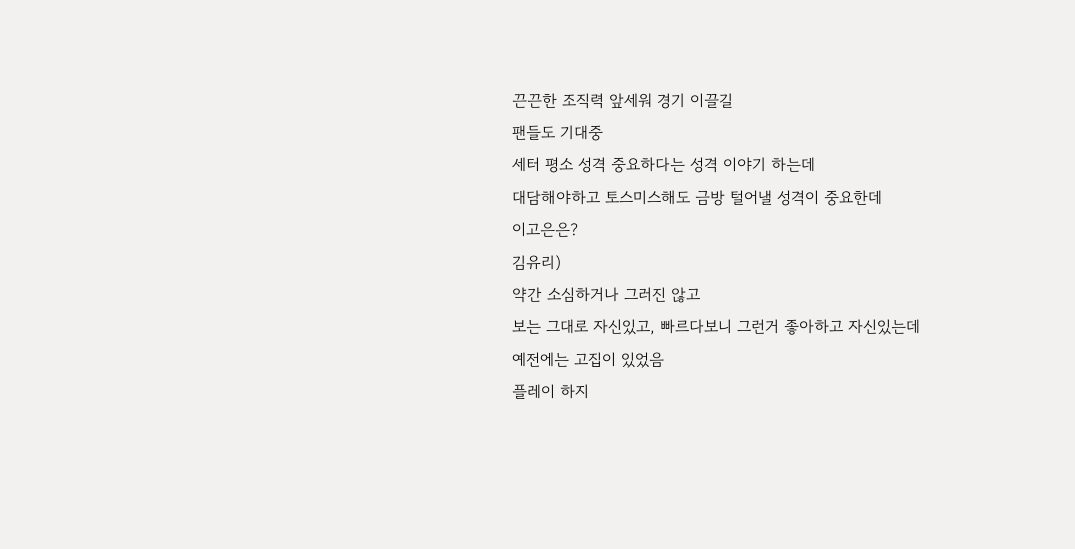끈끈한 조직력 앞세워 경기 이끌길
팬들도 기대중
세터 평소 성격 중요하다는 성격 이야기 하는데
대담해야하고 토스미스해도 금방 털어낼 성격이 중요한데
이고은은?
김유리)
약간 소심하거나 그러진 않고
보는 그대로 자신있고, 빠르다보니 그런거 좋아하고 자신있는데
예전에는 고집이 있었음
플레이 하지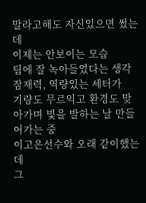말라고해도 자신있으면 썼는데
이제는 안보이는 모습
팀에 잘 녹아들었다는 생각
잠재력, 역량있는 세터가
기량도 무르익고 환경도 맞아가며 빛을 발하는 날 만들어가는 중
이고은선수와 오래 같이했는데
그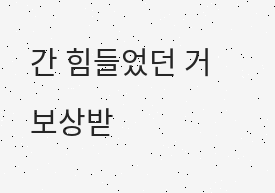간 힘들었던 거 보상받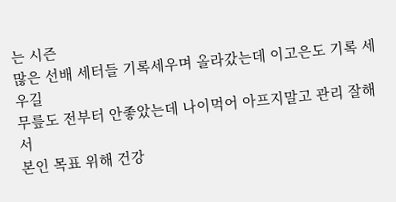는 시즌
많은 선배 세터들 기록세우며 올라갔는데 이고은도 기록 세우길
무릎도 전부터 안좋았는데 나이먹어 아프지말고 관리 잘해서
본인 목표 위해 건강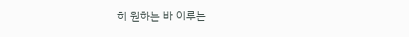히 원하는 바 이루는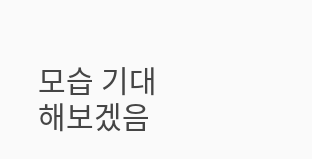모습 기대해보겠음